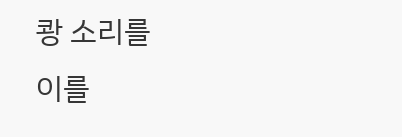쾅 소리를
이를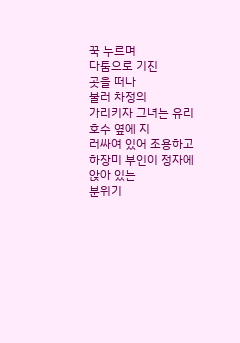꾹 누르며
다툼으로 기진
곳을 떠나
불러 차정의
가리키자 그녀는 유리
호수 옆에 지
러싸여 있어 조용하고
하장미 부인이 정자에 앉아 있는
분위기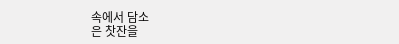속에서 담소
은 찻잔을